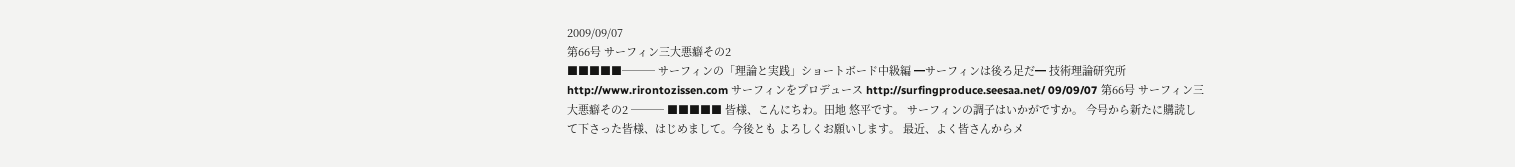2009/09/07
第66号 サーフィン三大悪癖その2
■■■■■─── サーフィンの「理論と実践」ショートボード中級編 ━サーフィンは後ろ足だ━ 技術理論研究所 http://www.rirontozissen.com サーフィンをプロデュース http://surfingproduce.seesaa.net/ 09/09/07 第66号 サーフィン三大悪癖その2 ─── ■■■■■ 皆様、こんにちわ。田地 悠平です。 サーフィンの調子はいかがですか。 今号から新たに購読して下さった皆様、はじめまして。今後とも よろしくお願いします。 最近、よく皆さんからメ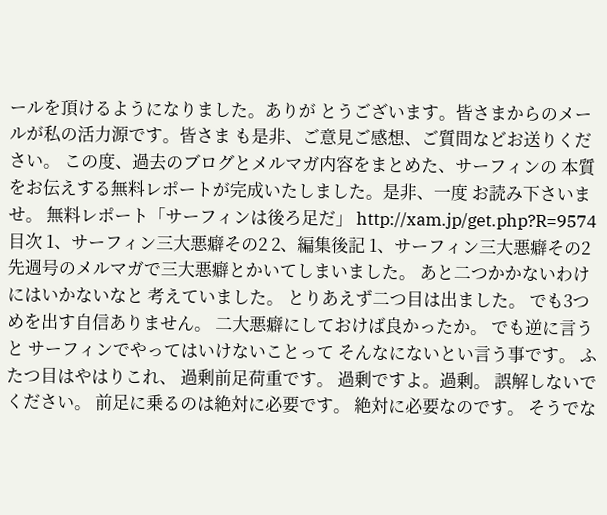ールを頂けるようになりました。ありが とうございます。皆さまからのメールが私の活力源です。皆さま も是非、ご意見ご感想、ご質問などお送りください。 この度、過去のブログとメルマガ内容をまとめた、サーフィンの 本質をお伝えする無料レポートが完成いたしました。是非、一度 お読み下さいませ。 無料レポート「サーフィンは後ろ足だ」 http://xam.jp/get.php?R=9574 目次 1、サーフィン三大悪癖その2 2、編集後記 1、サーフィン三大悪癖その2 先週号のメルマガで三大悪癖とかいてしまいました。 あと二つかかないわけにはいかないなと 考えていました。 とりあえず二つ目は出ました。 でも3つめを出す自信ありません。 二大悪癖にしておけば良かったか。 でも逆に言うと サーフィンでやってはいけないことって そんなにないとい言う事です。 ふたつ目はやはりこれ、 過剰前足荷重です。 過剰ですよ。過剰。 誤解しないでください。 前足に乗るのは絶対に必要です。 絶対に必要なのです。 そうでな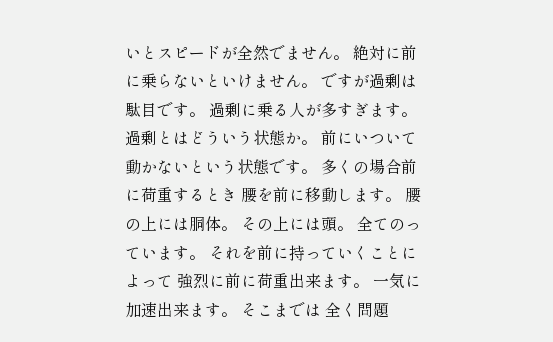いとスピードが全然でません。 絶対に前に乗らないといけません。 ですが過剰は駄目です。 過剰に乗る人が多すぎます。 過剰とはどういう状態か。 前にいついて動かないという状態です。 多くの場合前に荷重するとき 腰を前に移動します。 腰の上には胴体。 その上には頭。 全てのっています。 それを前に持っていくことによって 強烈に前に荷重出来ます。 一気に加速出来ます。 そこまでは 全く問題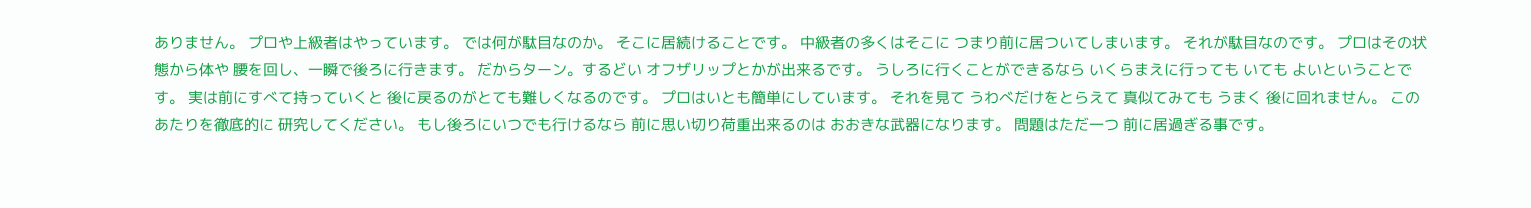ありません。 プロや上級者はやっています。 では何が駄目なのか。 そこに居続けることです。 中級者の多くはそこに つまり前に居ついてしまいます。 それが駄目なのです。 プロはその状態から体や 腰を回し、一瞬で後ろに行きます。 だからターン。するどい オフザリップとかが出来るです。 うしろに行くことができるなら いくらまえに行っても いても よいということです。 実は前にすべて持っていくと 後に戻るのがとても難しくなるのです。 プロはいとも簡単にしています。 それを見て うわべだけをとらえて 真似てみても うまく 後に回れません。 このあたりを徹底的に 研究してください。 もし後ろにいつでも行けるなら 前に思い切り荷重出来るのは おおきな武器になります。 問題はただ一つ 前に居過ぎる事です。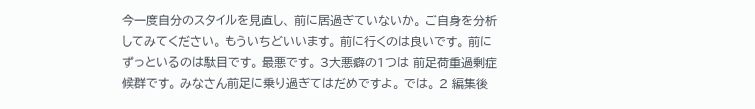今一度自分のスタイルを見直し、 前に居過ぎていないか。 ご自身を分析してみてください。 もういちどいいます。 前に行くのは良いです。 前にずっといるのは駄目です。 最悪です。 3大悪癖の1つは 前足荷重過剰症候群です。 みなさん前足に乗り過ぎてはだめですよ。 では。 2 編集後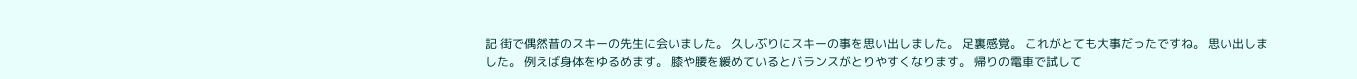記 街で偶然昔のスキーの先生に会いました。 久しぶりにスキーの事を思い出しました。 足裏感覚。 これがとても大事だったですね。 思い出しました。 例えば身体をゆるめます。 膝や腰を緩めているとバランスがとりやすくなります。 帰りの電車で試して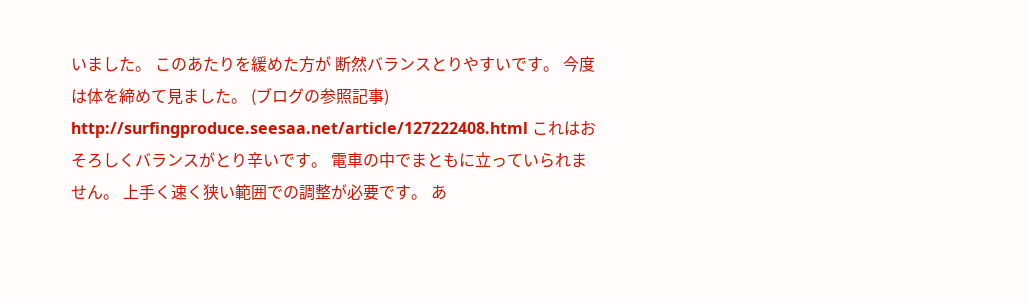いました。 このあたりを緩めた方が 断然バランスとりやすいです。 今度は体を締めて見ました。 (ブログの参照記事) http://surfingproduce.seesaa.net/article/127222408.html これはおそろしくバランスがとり辛いです。 電車の中でまともに立っていられません。 上手く速く狭い範囲での調整が必要です。 あ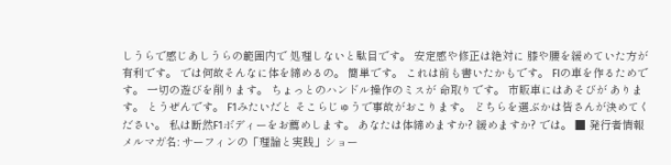しうらで感じあしうらの範囲内で 処理しないと駄目です。 安定感や修正は絶対に 膝や腰を緩めていた方が有利です。 では何故そんなに体を締めるの。 簡単です。 これは前も書いたかもです。 FIの車を作るためです。 一切の遊びを削ります。 ちょっとのハンドル操作のミスが 命取りです。 市販車にはあそびが あります。 とうぜんです。 F1みたいだと そこらじゅうで事故がおこります。 どちらを選ぶかは皆さんが決めてください。 私は断然F1ボディーをお薦めします。 あなたは体締めますか? 緩めますか? では。 ■ 発行者情報 メルマガ名: サーフィンの「理論と実践」ショー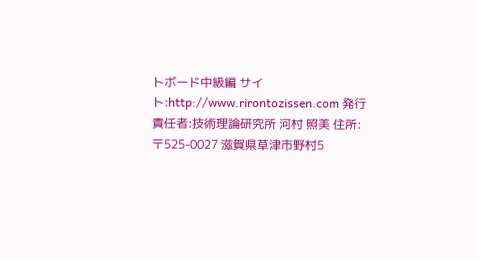トボード中級編 サイト:http://www.rirontozissen.com 発行責任者:技術理論研究所 河村 照美 住所:〒525-0027 滋賀県草津市野村5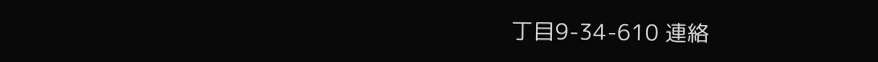丁目9-34-610 連絡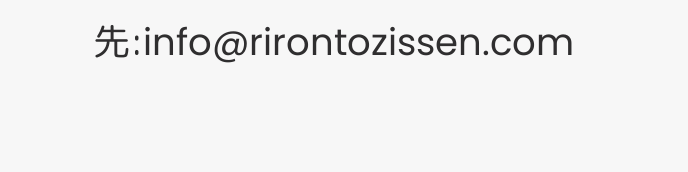先:info@rirontozissen.com